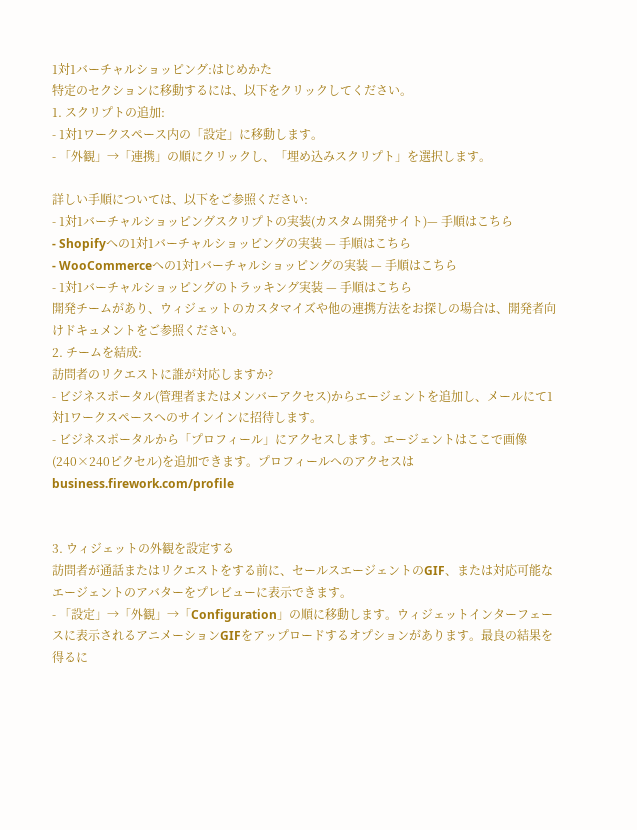1対1バーチャルショッピング:はじめかた
特定のセクションに移動するには、以下をクリックしてください。
1. スクリプトの追加:
- 1対1ワークスペース内の「設定」に移動します。
- 「外観」→「連携」の順にクリックし、「埋め込みスクリプト」を選択します。

詳しい手順については、以下をご参照ください:
- 1対1バーチャルショッピングスクリプトの実装(カスタム開発サイト)— 手順はこちら
- Shopifyへの1対1バーチャルショッピングの実装 — 手順はこちら
- WooCommerceへの1対1バーチャルショッピングの実装 — 手順はこちら
- 1対1バーチャルショッピングのトラッキング実装 — 手順はこちら
開発チームがあり、ウィジェットのカスタマイズや他の連携方法をお探しの場合は、開発者向けドキュメントをご参照ください。
2. チームを結成:
訪問者のリクエストに誰が対応しますか?
- ビジネスポータル(管理者またはメンバーアクセス)からエージェントを追加し、メールにて1対1ワークスペースへのサインインに招待します。
- ビジネスポータルから「プロフィール」にアクセスします。エージェントはここで画像(240×240ピクセル)を追加できます。プロフィールへのアクセスはbusiness.firework.com/profile


3. ウィジェットの外観を設定する
訪問者が通話またはリクエストをする前に、セールスエージェントのGIF、または対応可能なエージェントのアバターをプレビューに表示できます。
- 「設定」→「外観」→「Configuration」の順に移動します。ウィジェットインターフェースに表示されるアニメーションGIFをアップロードするオプションがあります。最良の結果を得るに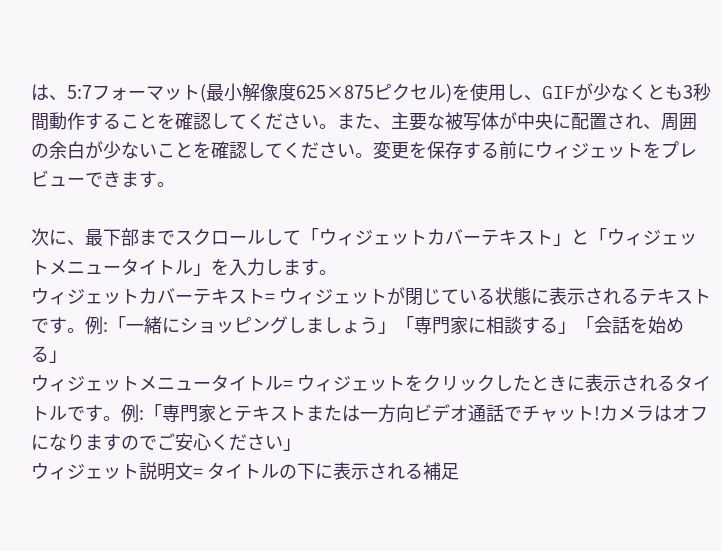は、5:7フォーマット(最小解像度625×875ピクセル)を使用し、GIFが少なくとも3秒間動作することを確認してください。また、主要な被写体が中央に配置され、周囲の余白が少ないことを確認してください。変更を保存する前にウィジェットをプレビューできます。

次に、最下部までスクロールして「ウィジェットカバーテキスト」と「ウィジェットメニュータイトル」を入力します。
ウィジェットカバーテキスト= ウィジェットが閉じている状態に表示されるテキストです。例:「一緒にショッピングしましょう」「専門家に相談する」「会話を始める」
ウィジェットメニュータイトル= ウィジェットをクリックしたときに表示されるタイトルです。例:「専門家とテキストまたは一方向ビデオ通話でチャット!カメラはオフになりますのでご安心ください」
ウィジェット説明文= タイトルの下に表示される補足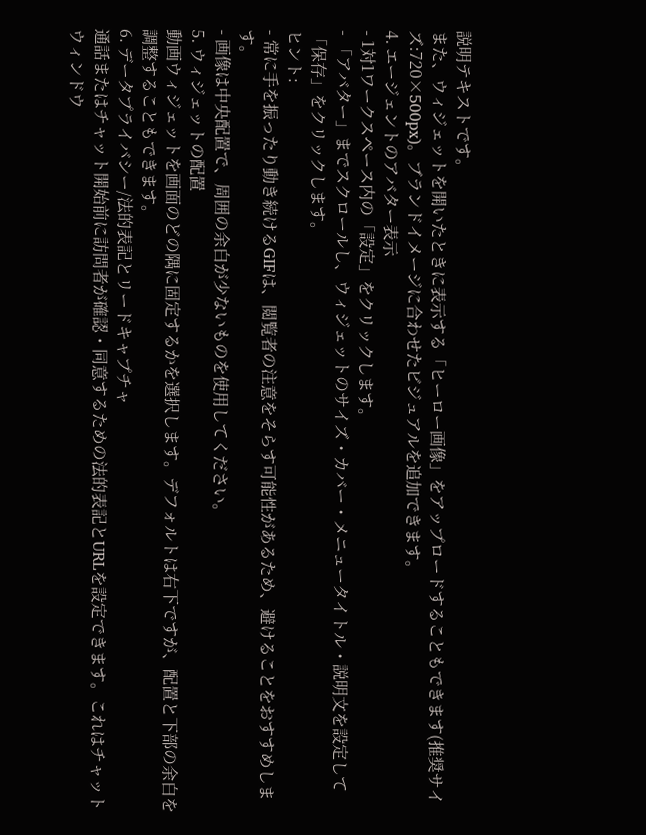説明テキストです。
また、ウィジェットを開いたときに表示する「ヒーロー画像」をアップロードすることもできます(推奨サイズ:720×500px)。ブランドイメージに合わせたビジュアルを追加できます。
4. エージェントのアバター表示
- 1対1ワークスペース内の「設定」をクリックします。
- 「アバター」までスクロールし、ウィジェットのサイズ・カバー・メニュータイトル・説明文を設定して「保存」をクリックします。
ヒント:
- 常に手を振ったり動き続けるGIFは、閲覧者の注意をそらす可能性があるため、避けることをおすすめします。
- 画像は中央配置で、周囲の余白が少ないものを使用してください。
5. ウィジェットの配置
動画ウィジェットを画面のどの隅に固定するかを選択します。デフォルトは右下ですが、配置と下部の余白を調整することもできます。
6. データプライバシー/法的表記とリードキャプチャ
通話またはチャット開始前に訪問者が確認・同意するための法的表記とURLを設定できます。これはチャットウィンドウ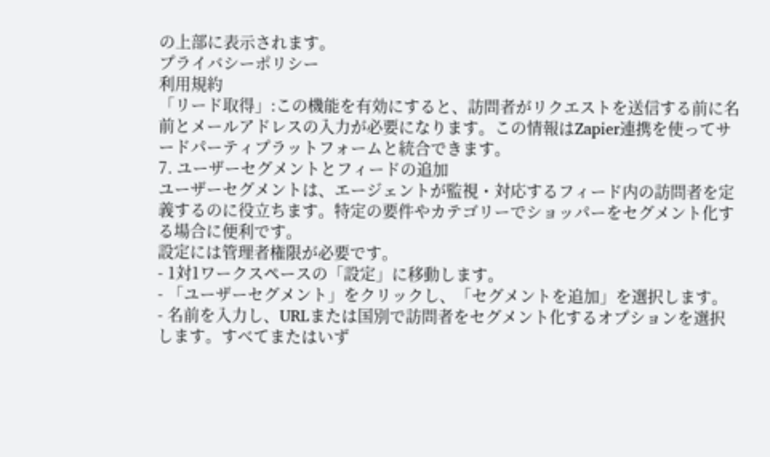の上部に表示されます。
プライバシーポリシー
利用規約
「リード取得」:この機能を有効にすると、訪問者がリクエストを送信する前に名前とメールアドレスの入力が必要になります。この情報はZapier連携を使ってサードパーティプラットフォームと統合できます。
7. ユーザーセグメントとフィードの追加
ユーザーセグメントは、エージェントが監視・対応するフィード内の訪問者を定義するのに役立ちます。特定の要件やカテゴリーでショッパーをセグメント化する場合に便利です。
設定には管理者権限が必要です。
- 1対1ワークスペースの「設定」に移動します。
- 「ユーザーセグメント」をクリックし、「セグメントを追加」を選択します。
- 名前を入力し、URLまたは国別で訪問者をセグメント化するオプションを選択します。すべてまたはいず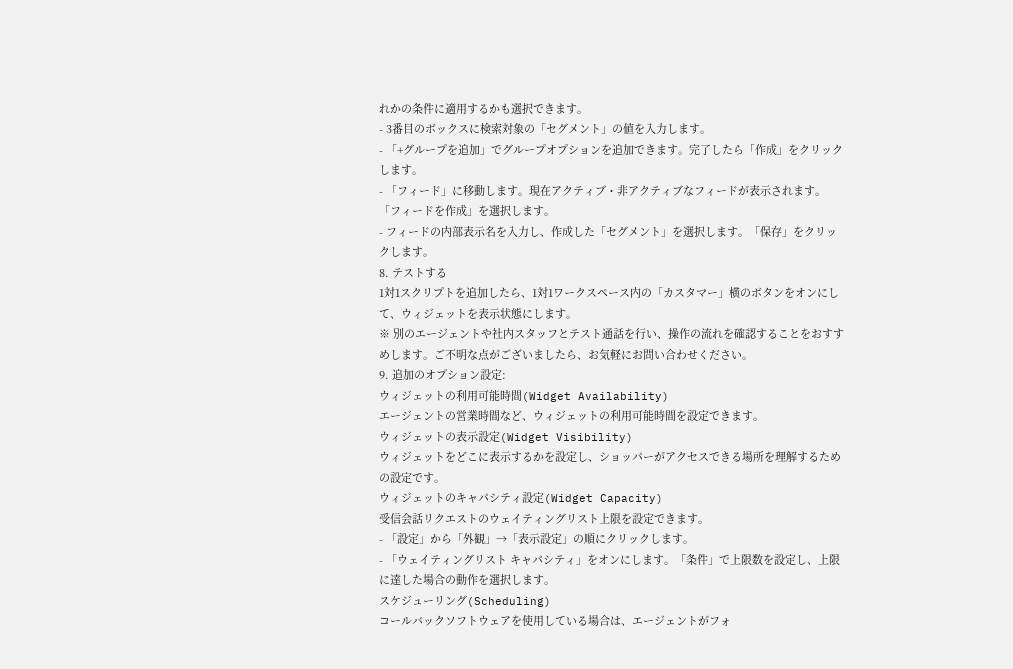れかの条件に適用するかも選択できます。
- 3番目のボックスに検索対象の「セグメント」の値を入力します。
- 「+グループを追加」でグループオプションを追加できます。完了したら「作成」をクリックします。
- 「フィード」に移動します。現在アクティブ・非アクティブなフィードが表示されます。「フィードを作成」を選択します。
- フィードの内部表示名を入力し、作成した「セグメント」を選択します。「保存」をクリックします。
8. テストする
1対1スクリプトを追加したら、1対1ワークスペース内の「カスタマー」横のボタンをオンにして、ウィジェットを表示状態にします。
※ 別のエージェントや社内スタッフとテスト通話を行い、操作の流れを確認することをおすすめします。ご不明な点がございましたら、お気軽にお問い合わせください。
9. 追加のオプション設定:
ウィジェットの利用可能時間(Widget Availability)
エージェントの営業時間など、ウィジェットの利用可能時間を設定できます。
ウィジェットの表示設定(Widget Visibility)
ウィジェットをどこに表示するかを設定し、ショッパーがアクセスできる場所を理解するための設定です。
ウィジェットのキャパシティ設定(Widget Capacity)
受信会話リクエストのウェイティングリスト上限を設定できます。
- 「設定」から「外観」→「表示設定」の順にクリックします。
- 「ウェイティングリスト キャパシティ」をオンにします。「条件」で上限数を設定し、上限に達した場合の動作を選択します。
スケジューリング(Scheduling)
コールバックソフトウェアを使用している場合は、エージェントがフォ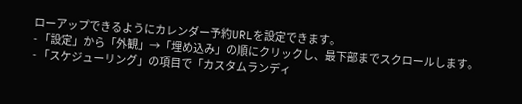ローアップできるようにカレンダー予約URLを設定できます。
- 「設定」から「外観」→「埋め込み」の順にクリックし、最下部までスクロールします。
- 「スケジューリング」の項目で「カスタムランディ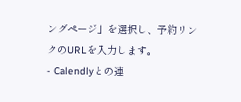ングページ」を選択し、予約リンクのURLを入力します。
- Calendlyとの連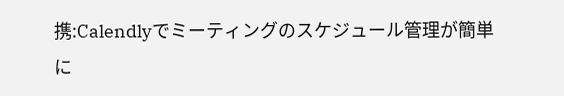携:Calendlyでミーティングのスケジュール管理が簡単に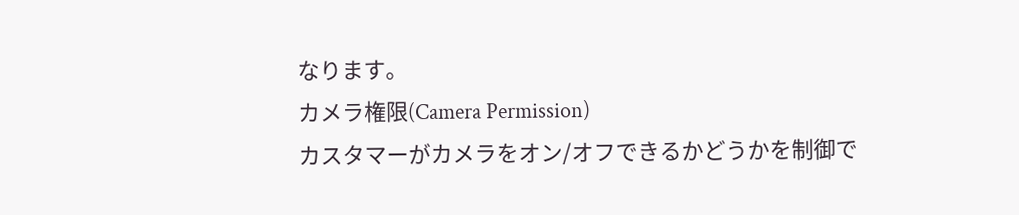なります。
カメラ権限(Camera Permission)
カスタマーがカメラをオン/オフできるかどうかを制御で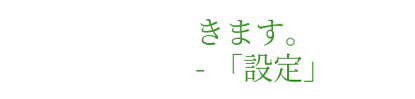きます。
- 「設定」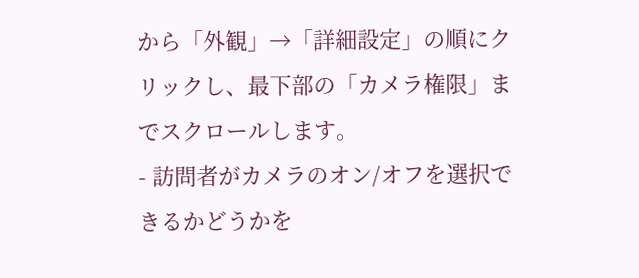から「外観」→「詳細設定」の順にクリックし、最下部の「カメラ権限」までスクロールします。
- 訪問者がカメラのオン/オフを選択できるかどうかを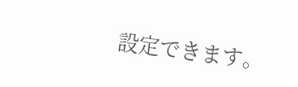設定できます。